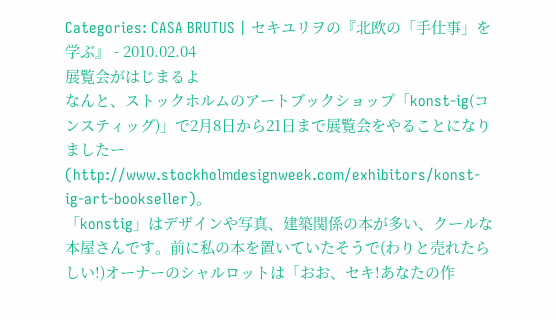Categories: CASA BRUTUS | セキユリヲの『北欧の「手仕事」を学ぶ』 - 2010.02.04
展覧会がはじまるよ
なんと、ストックホルムのアートブックショップ「konst-ig(コンスティッグ)」で2月8日から21日まで展覧会をやることになりましたー(http://www.stockholmdesignweek.com/exhibitors/konst-ig-art-bookseller)。
「konstig」はデザインや写真、建築関係の本が多い、クールな本屋さんです。前に私の本を置いていたそうで(わりと売れたらしい!)オーナーのシャルロットは「おお、セキ!あなたの作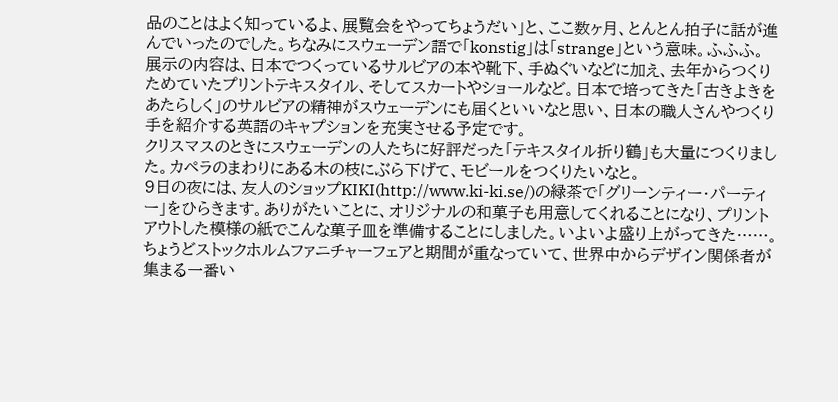品のことはよく知っているよ、展覧会をやってちょうだい」と、ここ数ヶ月、とんとん拍子に話が進んでいったのでした。ちなみにスウェーデン語で「konstig」は「strange」という意味。ふふふ。
展示の内容は、日本でつくっているサルビアの本や靴下、手ぬぐいなどに加え、去年からつくりためていたプリントテキスタイル、そしてスカートやショールなど。日本で培ってきた「古きよきをあたらしく」のサルビアの精神がスウェーデンにも届くといいなと思い、日本の職人さんやつくり手を紹介する英語のキャプションを充実させる予定です。
クリスマスのときにスウェーデンの人たちに好評だった「テキスタイル折り鶴」も大量につくりました。カペラのまわりにある木の枝にぶら下げて、モビールをつくりたいなと。
9日の夜には、友人のショップKIKI(http://www.ki-ki.se/)の緑茶で「グリーンティー・パーティー」をひらきます。ありがたいことに、オリジナルの和菓子も用意してくれることになり、プリントアウトした模様の紙でこんな菓子皿を準備することにしました。いよいよ盛り上がってきた……。
ちょうどストックホルムファニチャーフェアと期間が重なっていて、世界中からデザイン関係者が集まる一番い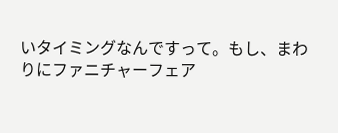いタイミングなんですって。もし、まわりにファニチャーフェア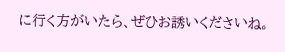に行く方がいたら、ぜひお誘いくださいね。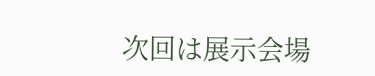次回は展示会場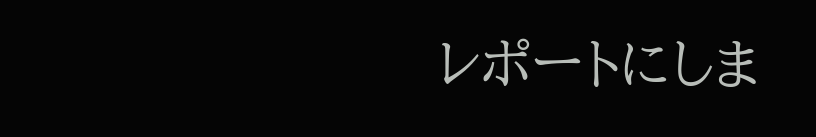レポートにしま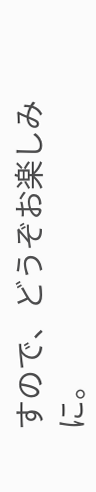すので、どうぞお楽しみに。